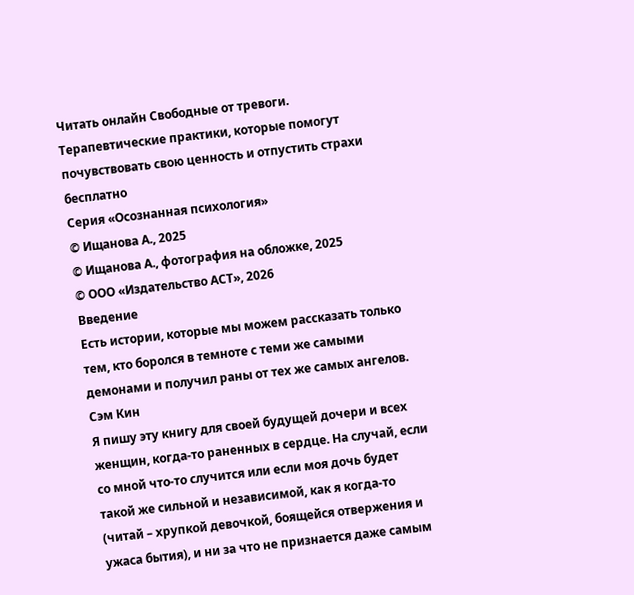Читать онлайн Свободные от тревоги. Терапевтические практики, которые помогут почувствовать свою ценность и отпустить страхи бесплатно
Серия «Осознанная психология»
© Ищанова А., 2025
© Ищанова А., фотография на обложке, 2025
© ООО «Издательство АСТ», 2026
Введение
Есть истории, которые мы можем рассказать только тем, кто боролся в темноте с теми же самыми демонами и получил раны от тех же самых ангелов.
Сэм Кин
Я пишу эту книгу для своей будущей дочери и всех женщин, когда-то раненных в сердце. На случай, если со мной что-то случится или если моя дочь будет такой же сильной и независимой, как я когда-то (читай – хрупкой девочкой, боящейся отвержения и ужаса бытия), и ни за что не признается даже самым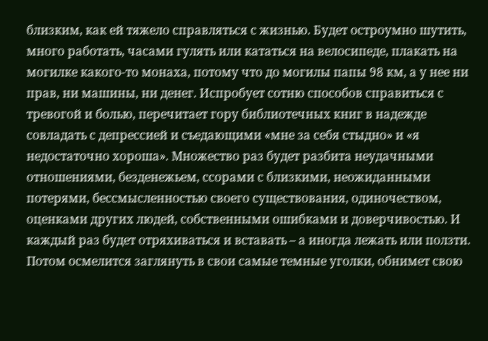близким, как ей тяжело справляться с жизнью. Будет остроумно шутить, много работать, часами гулять или кататься на велосипеде, плакать на могилке какого-то монаха, потому что до могилы папы 98 км, а у нее ни прав, ни машины, ни денег. Испробует сотню способов справиться с тревогой и болью, перечитает гору библиотечных книг в надежде совладать с депрессией и съедающими «мне за себя стыдно» и «я недостаточно хороша». Множество раз будет разбита неудачными отношениями, безденежьем, ссорами с близкими, неожиданными потерями, бессмысленностью своего существования, одиночеством, оценками других людей, собственными ошибками и доверчивостью. И каждый раз будет отряхиваться и вставать – а иногда лежать или ползти.
Потом осмелится заглянуть в свои самые темные уголки, обнимет свою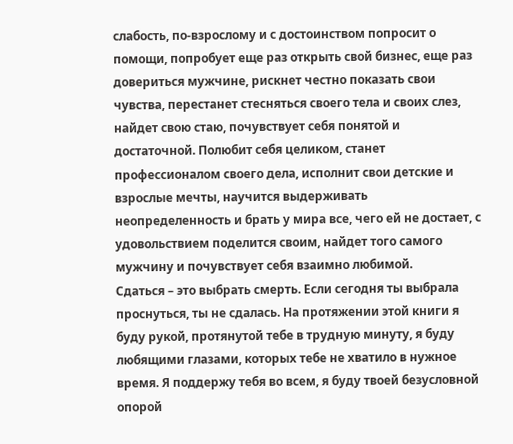слабость, по-взрослому и с достоинством попросит о помощи, попробует еще раз открыть свой бизнес, еще раз довериться мужчине, рискнет честно показать свои чувства, перестанет стесняться своего тела и своих слез, найдет свою стаю, почувствует себя понятой и достаточной. Полюбит себя целиком, станет профессионалом своего дела, исполнит свои детские и взрослые мечты, научится выдерживать неопределенность и брать у мира все, чего ей не достает, с удовольствием поделится своим, найдет того самого мужчину и почувствует себя взаимно любимой.
Сдаться – это выбрать смерть. Если сегодня ты выбрала проснуться, ты не сдалась. На протяжении этой книги я буду рукой, протянутой тебе в трудную минуту, я буду любящими глазами, которых тебе не хватило в нужное время. Я поддержу тебя во всем, я буду твоей безусловной опорой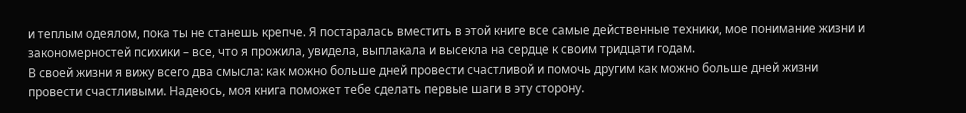и теплым одеялом, пока ты не станешь крепче. Я постаралась вместить в этой книге все самые действенные техники, мое понимание жизни и закономерностей психики – все, что я прожила, увидела, выплакала и высекла на сердце к своим тридцати годам.
В своей жизни я вижу всего два смысла: как можно больше дней провести счастливой и помочь другим как можно больше дней жизни провести счастливыми. Надеюсь, моя книга поможет тебе сделать первые шаги в эту сторону.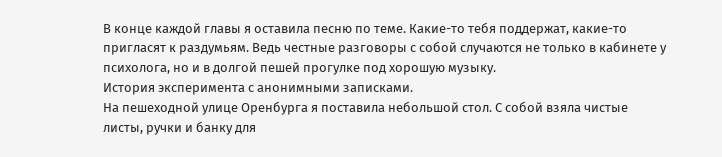В конце каждой главы я оставила песню по теме. Какие-то тебя поддержат, какие-то пригласят к раздумьям. Ведь честные разговоры с собой случаются не только в кабинете у психолога, но и в долгой пешей прогулке под хорошую музыку.
История эксперимента с анонимными записками.
На пешеходной улице Оренбурга я поставила небольшой стол. С собой взяла чистые листы, ручки и банку для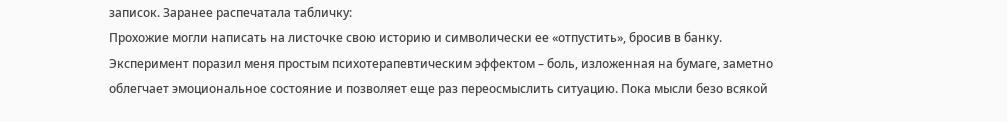записок. Заранее распечатала табличку:
Прохожие могли написать на листочке свою историю и символически ее «отпустить», бросив в банку.
Эксперимент поразил меня простым психотерапевтическим эффектом – боль, изложенная на бумаге, заметно облегчает эмоциональное состояние и позволяет еще раз переосмыслить ситуацию. Пока мысли безо всякой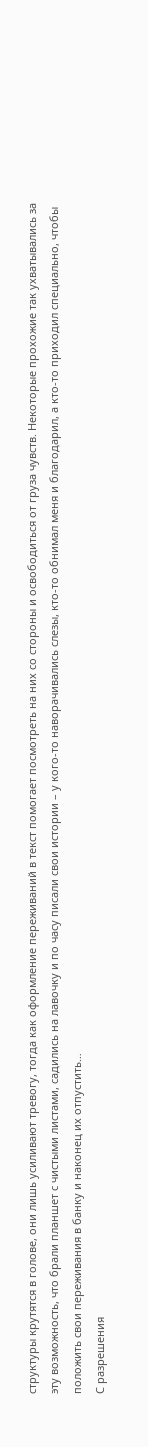структуры крутятся в голове, они лишь усиливают тревогу, тогда как оформление переживаний в текст помогает посмотреть на них со стороны и освободиться от груза чувств. Некоторые прохожие так ухватывались за эту возможность, что брали планшет с чистыми листами, садились на лавочку и по часу писали свои истории – у кого-то наворачивались слезы, кто-то обнимал меня и благодарил, а кто-то приходил специально, чтобы положить свои переживания в банку и наконец их отпустить…
С разрешения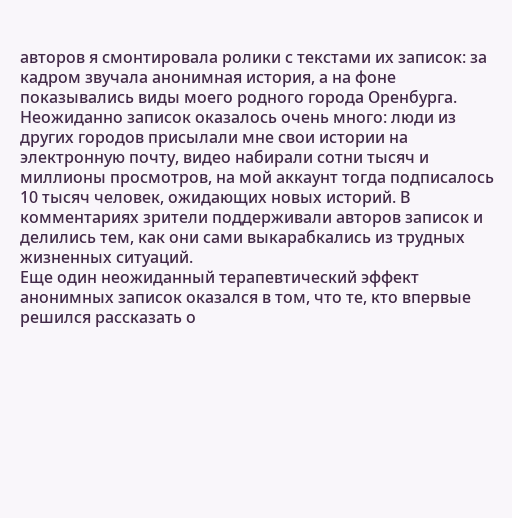авторов я смонтировала ролики с текстами их записок: за кадром звучала анонимная история, а на фоне показывались виды моего родного города Оренбурга. Неожиданно записок оказалось очень много: люди из других городов присылали мне свои истории на электронную почту, видео набирали сотни тысяч и миллионы просмотров, на мой аккаунт тогда подписалось 10 тысяч человек, ожидающих новых историй. В комментариях зрители поддерживали авторов записок и делились тем, как они сами выкарабкались из трудных жизненных ситуаций.
Еще один неожиданный терапевтический эффект анонимных записок оказался в том, что те, кто впервые решился рассказать о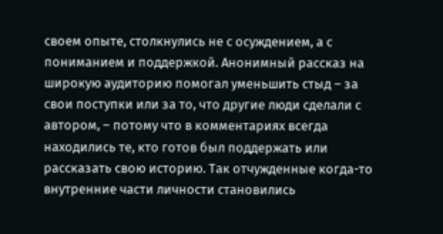своем опыте, столкнулись не с осуждением, а с пониманием и поддержкой. Анонимный рассказ на широкую аудиторию помогал уменьшить стыд – за свои поступки или за то, что другие люди сделали с автором, – потому что в комментариях всегда находились те, кто готов был поддержать или рассказать свою историю. Так отчужденные когда-то внутренние части личности становились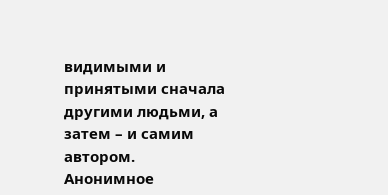видимыми и принятыми сначала другими людьми, а затем – и самим автором.
Анонимное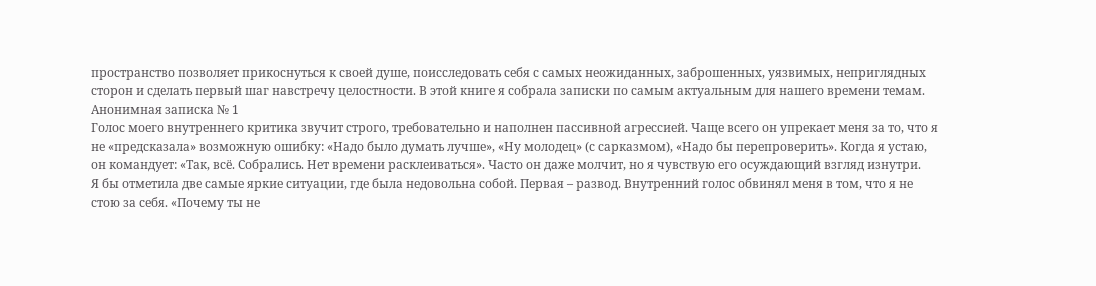пространство позволяет прикоснуться к своей душе, поисследовать себя с самых неожиданных, заброшенных, уязвимых, неприглядных сторон и сделать первый шаг навстречу целостности. В этой книге я собрала записки по самым актуальным для нашего времени темам.
Анонимная записка № 1
Голос моего внутреннего критика звучит строго, требовательно и наполнен пассивной агрессией. Чаще всего он упрекает меня за то, что я не «предсказала» возможную ошибку: «Надо было думать лучше», «Ну молодец» (с сарказмом), «Надо бы перепроверить». Когда я устаю, он командует: «Так, всё. Собрались. Нет времени расклеиваться». Часто он даже молчит, но я чувствую его осуждающий взгляд изнутри.
Я бы отметила две самые яркие ситуации, где была недовольна собой. Первая – развод. Внутренний голос обвинял меня в том, что я не стою за себя. «Почему ты не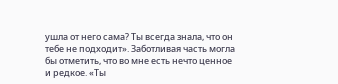ушла от него сама? Ты всегда знала, что он тебе не подходит». Заботливая часть могла бы отметить, что во мне есть нечто ценное и редкое. «Ты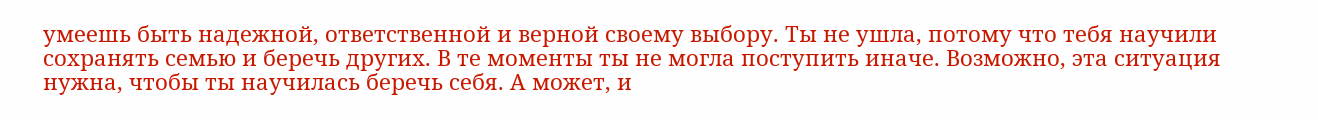умеешь быть надежной, ответственной и верной своему выбору. Ты не ушла, потому что тебя научили сохранять семью и беречь других. В те моменты ты не могла поступить иначе. Возможно, эта ситуация нужна, чтобы ты научилась беречь себя. А может, и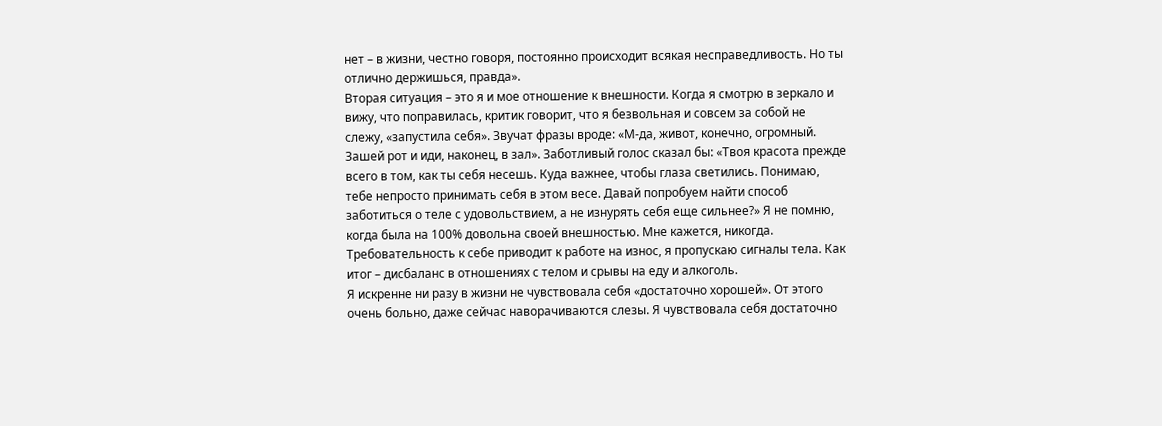нет – в жизни, честно говоря, постоянно происходит всякая несправедливость. Но ты отлично держишься, правда».
Вторая ситуация – это я и мое отношение к внешности. Когда я смотрю в зеркало и вижу, что поправилась, критик говорит, что я безвольная и совсем за собой не слежу, «запустила себя». Звучат фразы вроде: «М-да, живот, конечно, огромный. Зашей рот и иди, наконец, в зал». Заботливый голос сказал бы: «Твоя красота прежде всего в том, как ты себя несешь. Куда важнее, чтобы глаза светились. Понимаю, тебе непросто принимать себя в этом весе. Давай попробуем найти способ заботиться о теле с удовольствием, а не изнурять себя еще сильнее?» Я не помню, когда была на 100% довольна своей внешностью. Мне кажется, никогда. Требовательность к себе приводит к работе на износ, я пропускаю сигналы тела. Как итог – дисбаланс в отношениях с телом и срывы на еду и алкоголь.
Я искренне ни разу в жизни не чувствовала себя «достаточно хорошей». От этого очень больно, даже сейчас наворачиваются слезы. Я чувствовала себя достаточно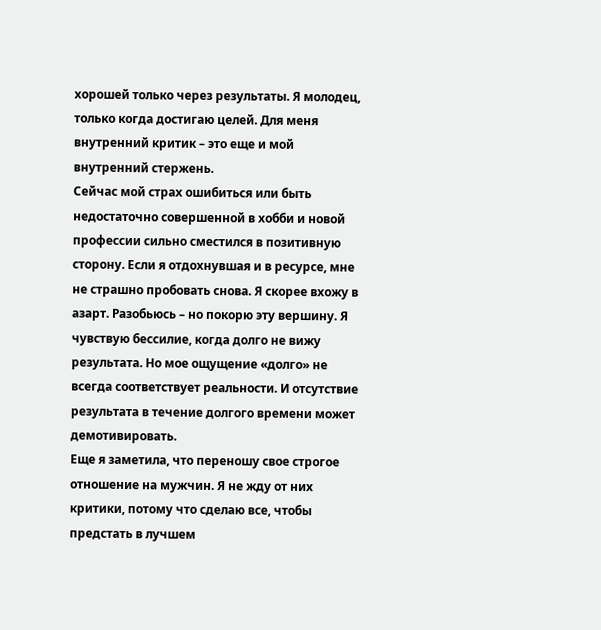хорошей только через результаты. Я молодец, только когда достигаю целей. Для меня внутренний критик – это еще и мой внутренний стержень.
Сейчас мой страх ошибиться или быть недостаточно совершенной в хобби и новой профессии сильно сместился в позитивную сторону. Если я отдохнувшая и в ресурсе, мне не страшно пробовать снова. Я скорее вхожу в азарт. Разобьюсь – но покорю эту вершину. Я чувствую бессилие, когда долго не вижу результата. Но мое ощущение «долго» не всегда соответствует реальности. И отсутствие результата в течение долгого времени может демотивировать.
Еще я заметила, что переношу свое строгое отношение на мужчин. Я не жду от них критики, потому что сделаю все, чтобы предстать в лучшем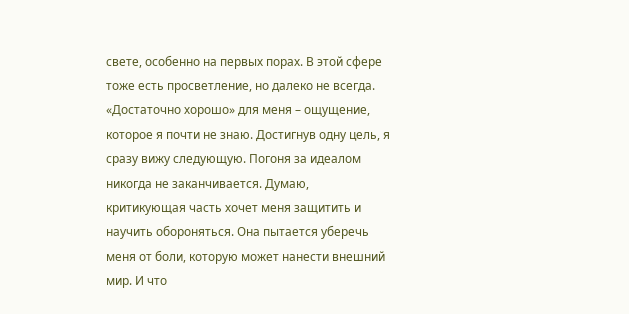свете, особенно на первых порах. В этой сфере тоже есть просветление, но далеко не всегда.
«Достаточно хорошо» для меня – ощущение, которое я почти не знаю. Достигнув одну цель, я сразу вижу следующую. Погоня за идеалом никогда не заканчивается. Думаю, критикующая часть хочет меня защитить и научить обороняться. Она пытается уберечь меня от боли, которую может нанести внешний мир. И что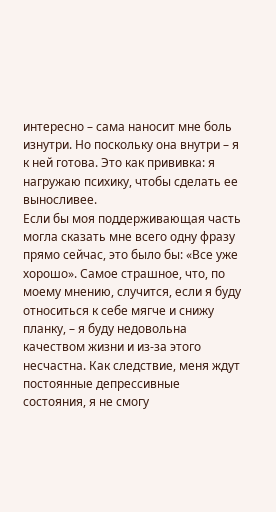интересно – сама наносит мне боль изнутри. Но поскольку она внутри – я к ней готова. Это как прививка: я нагружаю психику, чтобы сделать ее выносливее.
Если бы моя поддерживающая часть могла сказать мне всего одну фразу прямо сейчас, это было бы: «Все уже хорошо». Самое страшное, что, по моему мнению, случится, если я буду относиться к себе мягче и снижу планку, – я буду недовольна качеством жизни и из-за этого несчастна. Как следствие, меня ждут постоянные депрессивные состояния, я не смогу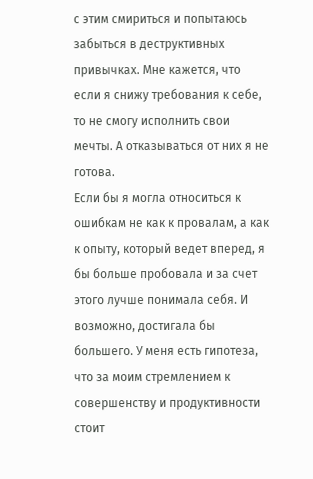с этим смириться и попытаюсь забыться в деструктивных привычках. Мне кажется, что если я снижу требования к себе, то не смогу исполнить свои мечты. А отказываться от них я не готова.
Если бы я могла относиться к ошибкам не как к провалам, а как к опыту, который ведет вперед, я бы больше пробовала и за счет этого лучше понимала себя. И возможно, достигала бы большего. У меня есть гипотеза, что за моим стремлением к совершенству и продуктивности стоит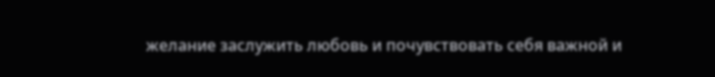желание заслужить любовь и почувствовать себя важной и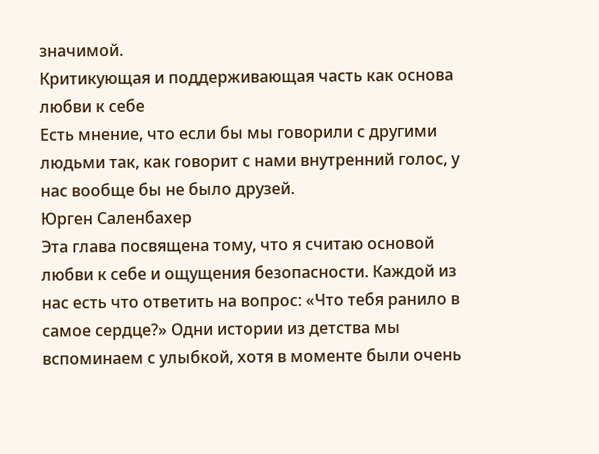значимой.
Критикующая и поддерживающая часть как основа любви к себе
Есть мнение, что если бы мы говорили с другими людьми так, как говорит с нами внутренний голос, у нас вообще бы не было друзей.
Юрген Саленбахер
Эта глава посвящена тому, что я считаю основой любви к себе и ощущения безопасности. Каждой из нас есть что ответить на вопрос: «Что тебя ранило в самое сердце?» Одни истории из детства мы вспоминаем с улыбкой, хотя в моменте были очень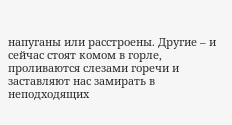напуганы или расстроены. Другие – и сейчас стоят комом в горле, проливаются слезами горечи и заставляют нас замирать в неподходящих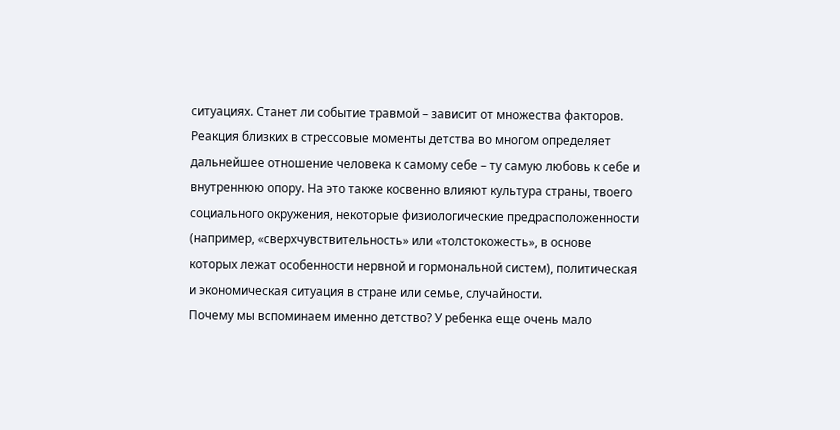ситуациях. Станет ли событие травмой – зависит от множества факторов. Реакция близких в стрессовые моменты детства во многом определяет дальнейшее отношение человека к самому себе – ту самую любовь к себе и внутреннюю опору. На это также косвенно влияют культура страны, твоего социального окружения, некоторые физиологические предрасположенности (например, «сверхчувствительность» или «толстокожесть», в основе которых лежат особенности нервной и гормональной систем), политическая и экономическая ситуация в стране или семье, случайности.
Почему мы вспоминаем именно детство? У ребенка еще очень мало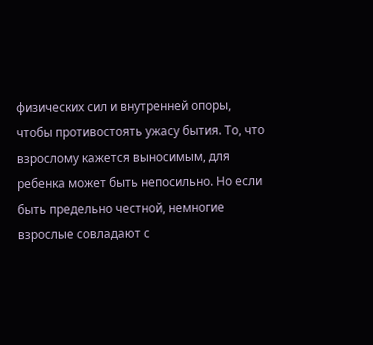физических сил и внутренней опоры, чтобы противостоять ужасу бытия. То, что взрослому кажется выносимым, для ребенка может быть непосильно. Но если быть предельно честной, немногие взрослые совладают с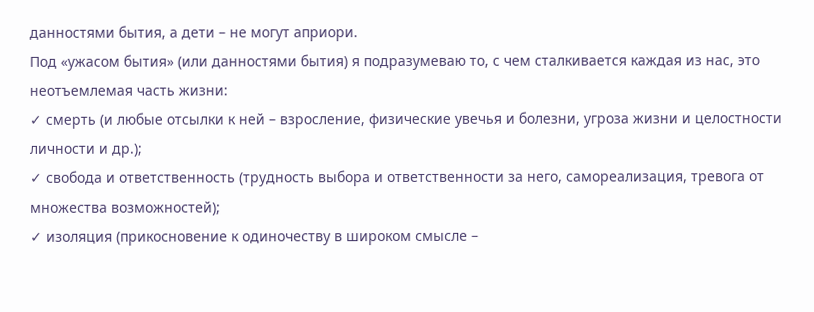данностями бытия, а дети – не могут априори.
Под «ужасом бытия» (или данностями бытия) я подразумеваю то, с чем сталкивается каждая из нас, это неотъемлемая часть жизни:
✓ смерть (и любые отсылки к ней – взросление, физические увечья и болезни, угроза жизни и целостности личности и др.);
✓ свобода и ответственность (трудность выбора и ответственности за него, самореализация, тревога от множества возможностей);
✓ изоляция (прикосновение к одиночеству в широком смысле –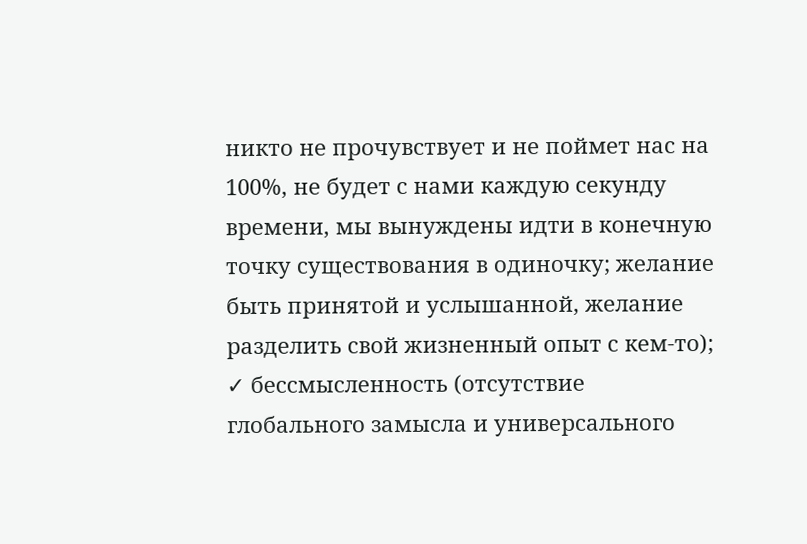никто не прочувствует и не поймет нас на 100%, не будет с нами каждую секунду времени, мы вынуждены идти в конечную точку существования в одиночку; желание быть принятой и услышанной, желание разделить свой жизненный опыт с кем-то);
✓ бессмысленность (отсутствие глобального замысла и универсального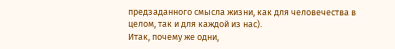предзаданного смысла жизни, как для человечества в целом, так и для каждой из нас).
Итак, почему же одни,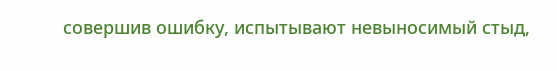совершив ошибку, испытывают невыносимый стыд,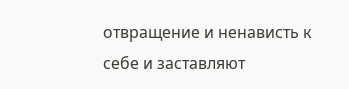отвращение и ненависть к себе и заставляют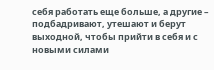себя работать еще больше, а другие – подбадривают, утешают и берут выходной, чтобы прийти в себя и с новыми силами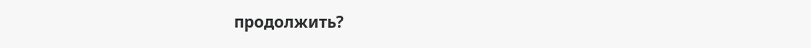продолжить?